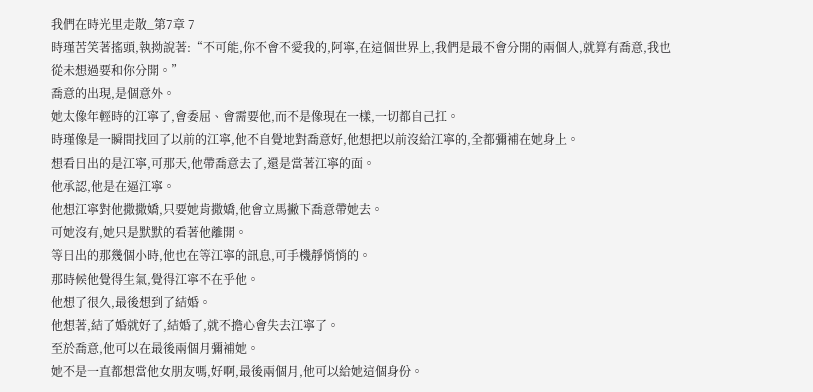我們在時光里走散_第7章 7
時瑾苦笑著搖頭,執拗說著:“不可能,你不會不愛我的,阿寧,在這個世界上,我們是最不會分開的兩個人,就算有喬意,我也從未想過要和你分開。”
喬意的出現,是個意外。
她太像年輕時的江寧了,會委屈、會需要他,而不是像現在一樣,一切都自己扛。
時瑾像是一瞬間找回了以前的江寧,他不自覺地對喬意好,他想把以前沒給江寧的,全都彌補在她身上。
想看日出的是江寧,可那天,他帶喬意去了,還是當著江寧的面。
他承認,他是在逼江寧。
他想江寧對他撒撒嬌,只要她肯撒嬌,他會立馬撇下喬意帶她去。
可她沒有,她只是默默的看著他離開。
等日出的那幾個小時,他也在等江寧的訊息,可手機靜悄悄的。
那時候他覺得生氣,覺得江寧不在乎他。
他想了很久,最後想到了結婚。
他想著,結了婚就好了,結婚了,就不擔心會失去江寧了。
至於喬意,他可以在最後兩個月彌補她。
她不是一直都想當他女朋友嗎,好啊,最後兩個月,他可以給她這個身份。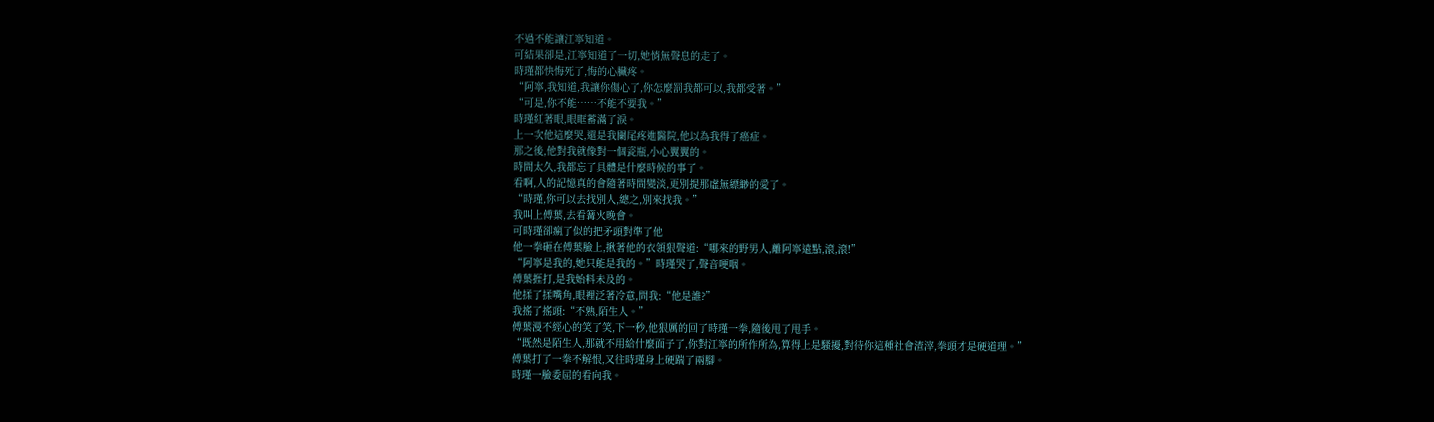不過不能讓江寧知道。
可結果卻是,江寧知道了一切,她悄無聲息的走了。
時瑾都快悔死了,悔的心臟疼。
“阿寧,我知道,我讓你傷心了,你怎麼罰我都可以,我都受著。”
“可是,你不能……不能不要我。”
時瑾紅著眼,眼眶蓄滿了淚。
上一次他這麼哭,還是我闌尾疼進醫院,他以為我得了癌症。
那之後,他對我就像對一個瓷瓶,小心翼翼的。
時間太久,我都忘了具體是什麼時候的事了。
看啊,人的記憶真的會隨著時間變淡,更別提那虛無縹緲的愛了。
“時瑾,你可以去找別人,總之,別來找我。”
我叫上傅葉,去看篝火晚會。
可時瑾卻瘋了似的把矛頭對準了他
他一拳砸在傅葉臉上,揪著他的衣領狠聲道:“哪來的野男人,離阿寧遠點,滾,滾!”
“阿寧是我的,她只能是我的。”時瑾哭了,聲音哽咽。
傅葉捱打,是我始料未及的。
他揉了揉嘴角,眼裡泛著冷意,問我:“他是誰?”
我搖了搖頭:“不熟,陌生人。”
傅葉漫不經心的笑了笑,下一秒,他狠厲的回了時瑾一拳,隨後甩了甩手。
“既然是陌生人,那就不用給什麼面子了,你對江寧的所作所為,算得上是騷擾,對待你這種社會渣滓,拳頭才是硬道理。”
傅葉打了一拳不解恨,又往時瑾身上硬踹了兩腳。
時瑾一臉委屈的看向我。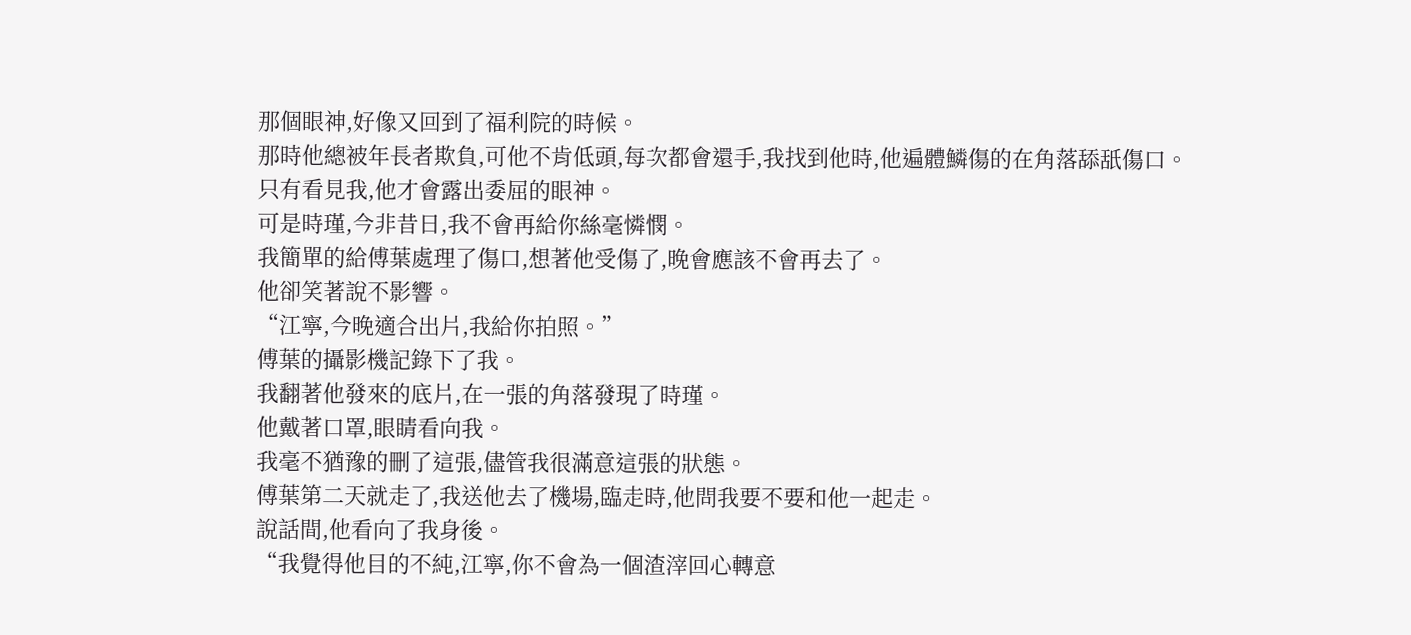那個眼神,好像又回到了福利院的時候。
那時他總被年長者欺負,可他不肯低頭,每次都會還手,我找到他時,他遍體鱗傷的在角落舔舐傷口。
只有看見我,他才會露出委屈的眼神。
可是時瑾,今非昔日,我不會再給你絲毫憐憫。
我簡單的給傅葉處理了傷口,想著他受傷了,晚會應該不會再去了。
他卻笑著說不影響。
“江寧,今晚適合出片,我給你拍照。”
傅葉的攝影機記錄下了我。
我翻著他發來的底片,在一張的角落發現了時瑾。
他戴著口罩,眼睛看向我。
我毫不猶豫的刪了這張,儘管我很滿意這張的狀態。
傅葉第二天就走了,我送他去了機場,臨走時,他問我要不要和他一起走。
說話間,他看向了我身後。
“我覺得他目的不純,江寧,你不會為一個渣滓回心轉意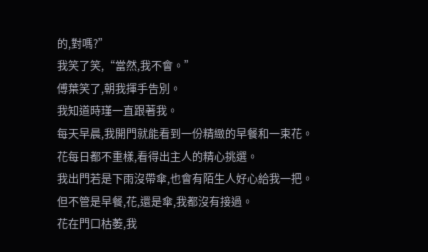的,對嗎?”
我笑了笑,“當然,我不會。”
傅葉笑了,朝我揮手告別。
我知道時瑾一直跟著我。
每天早晨,我開門就能看到一份精緻的早餐和一束花。
花每日都不重樣,看得出主人的精心挑選。
我出門若是下雨沒帶傘,也會有陌生人好心給我一把。
但不管是早餐,花,還是傘,我都沒有接過。
花在門口枯萎,我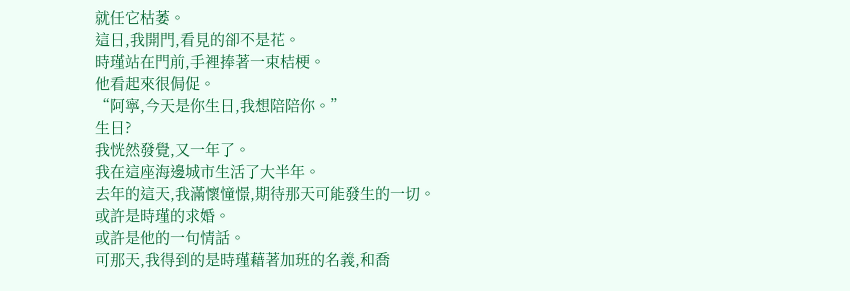就任它枯萎。
這日,我開門,看見的卻不是花。
時瑾站在門前,手裡捧著一束桔梗。
他看起來很侷促。
“阿寧,今天是你生日,我想陪陪你。”
生日?
我恍然發覺,又一年了。
我在這座海邊城市生活了大半年。
去年的這天,我滿懷憧憬,期待那天可能發生的一切。
或許是時瑾的求婚。
或許是他的一句情話。
可那天,我得到的是時瑾藉著加班的名義,和喬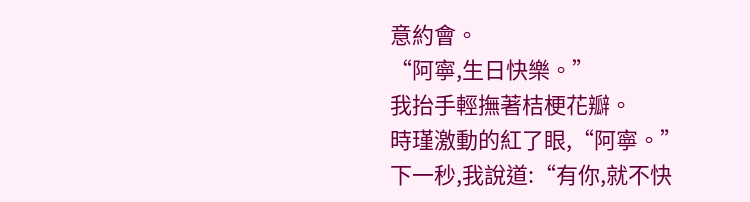意約會。
“阿寧,生日快樂。”
我抬手輕撫著桔梗花瓣。
時瑾激動的紅了眼,“阿寧。”
下一秒,我說道:“有你,就不快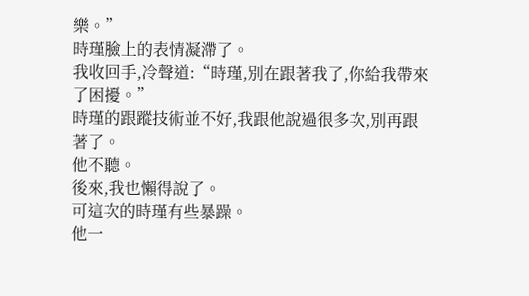樂。”
時瑾臉上的表情凝滯了。
我收回手,冷聲道:“時瑾,別在跟著我了,你給我帶來了困擾。”
時瑾的跟蹤技術並不好,我跟他說過很多次,別再跟著了。
他不聽。
後來,我也懶得說了。
可這次的時瑾有些暴躁。
他一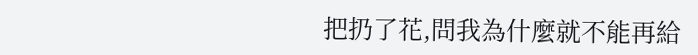把扔了花,問我為什麼就不能再給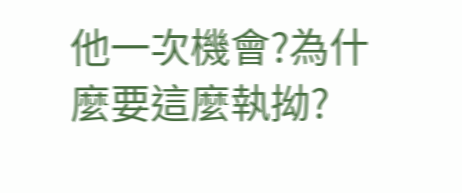他一次機會?為什麼要這麼執拗?